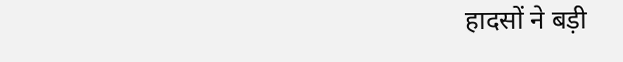हादसों ने बड़ी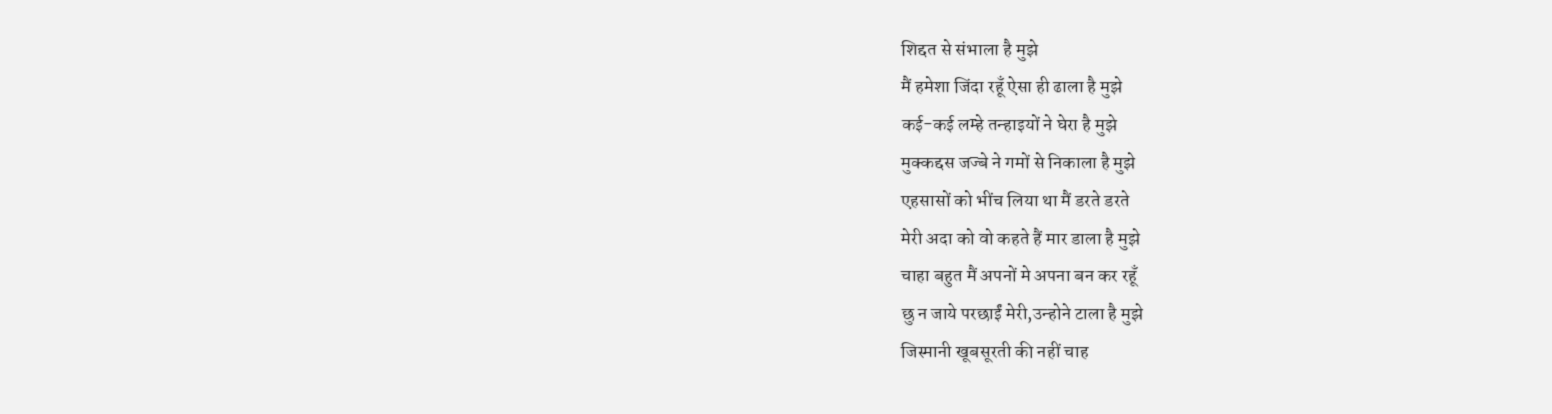शिद्दत से संभाला है मुझे
मैं हमेशा जिंदा रहूँ ऐसा ही ढाला है मुझे
कई-कई लम्हे तन्हाइयों ने घेरा है मुझे
मुक्कद्दस जज्बे ने गमों से निकाला है मुझे
एहसासों को भींच लिया था मैं डरते डरते
मेरी अदा को वो कहते हैं मार डाला है मुझे
चाहा बहुत मैं अपनों मे अपना बन कर रहूँ
छु न जाये परछाईं मेरी,उन्होने टाला है मुझे
जिस्मानी खूबसूरती की नहीं चाह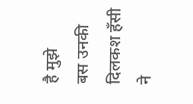है मुझे
बस उनकी दिलकश हँसी ने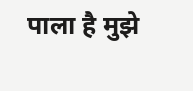पाला है मुझे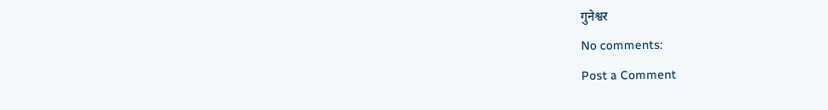गुनेश्वर
No comments:
Post a Comment